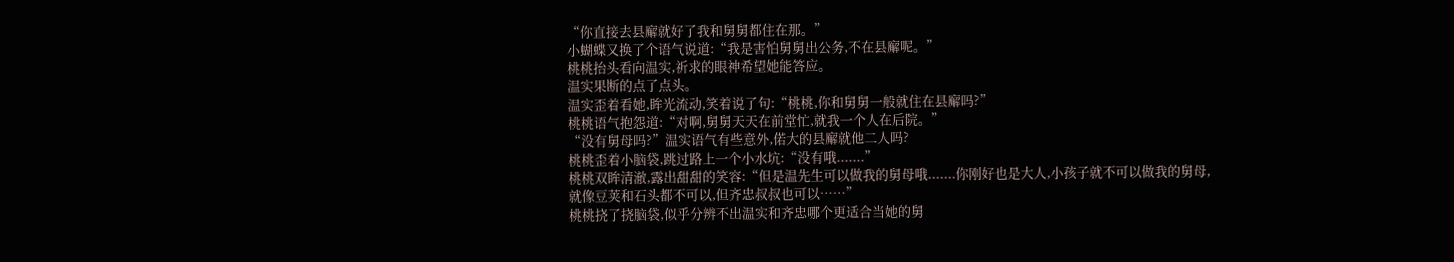“你直接去县廨就好了我和舅舅都住在那。”
小蝴蝶又换了个语气说道:“我是害怕舅舅出公务,不在县廨呢。”
桃桃抬头看向温实,祈求的眼神希望她能答应。
温实果断的点了点头。
温实歪着看她,眸光流动,笑着说了句:“桃桃,你和舅舅一般就住在县廨吗?”
桃桃语气抱怨道:“对啊,舅舅天天在前堂忙,就我一个人在后院。”
“没有舅母吗?”温实语气有些意外,偌大的县廨就他二人吗?
桃桃歪着小脑袋,跳过路上一个小水坑:“没有哦.......”
桃桃双眸清澈,露出甜甜的笑容:“但是温先生可以做我的舅母哦.......你刚好也是大人,小孩子就不可以做我的舅母,就像豆荚和石头都不可以,但齐忠叔叔也可以……”
桃桃挠了挠脑袋,似乎分辨不出温实和齐忠哪个更适合当她的舅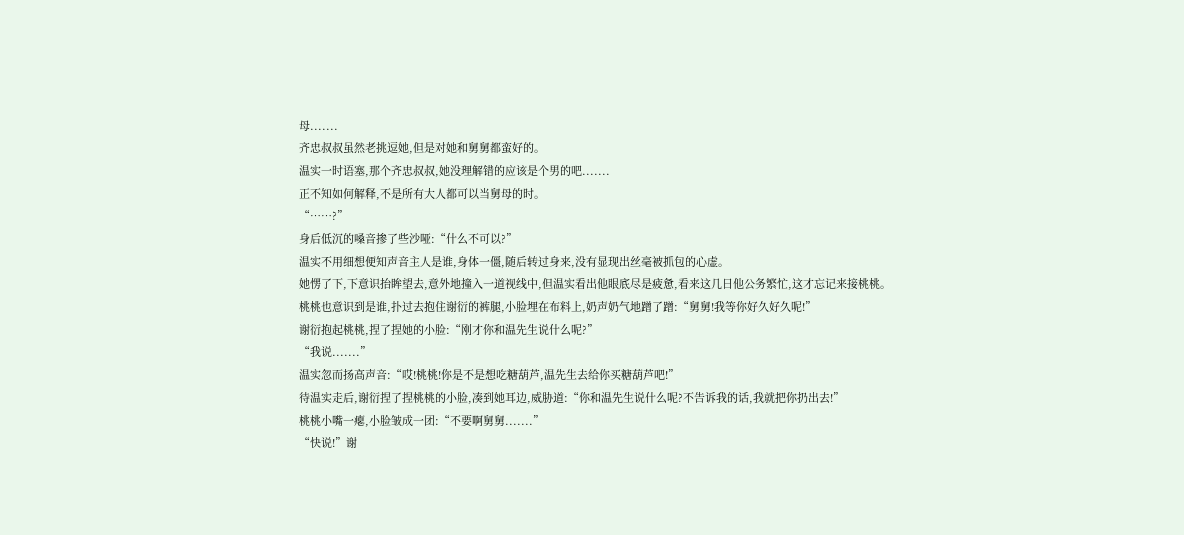母.......
齐忠叔叔虽然老挑逗她,但是对她和舅舅都蛮好的。
温实一时语塞,那个齐忠叔叔,她没理解错的应该是个男的吧.......
正不知如何解释,不是所有大人都可以当舅母的时。
“……?”
身后低沉的嗓音掺了些沙哑:“什么不可以?”
温实不用细想便知声音主人是谁,身体一僵,随后转过身来,没有显现出丝毫被抓包的心虚。
她愣了下,下意识抬眸望去,意外地撞入一道视线中,但温实看出他眼底尽是疲惫,看来这几日他公务繁忙,这才忘记来接桃桃。
桃桃也意识到是谁,扑过去抱住谢衍的裤腿,小脸埋在布料上,奶声奶气地蹭了蹭:“舅舅!我等你好久好久呢!”
谢衍抱起桃桃,捏了捏她的小脸:“刚才你和温先生说什么呢?”
“我说.......”
温实忽而扬高声音:“哎!桃桃!你是不是想吃糖葫芦,温先生去给你买糖葫芦吧!”
待温实走后,谢衍捏了捏桃桃的小脸,凑到她耳边,威胁道:“你和温先生说什么呢?不告诉我的话,我就把你扔出去!”
桃桃小嘴一瘪,小脸皱成一团:“不要啊舅舅.......”
“快说!”谢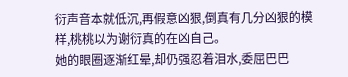衍声音本就低沉,再假意凶狠,倒真有几分凶狠的模样,桃桃以为谢衍真的在凶自己。
她的眼圈逐渐红晕,却仍强忍着泪水,委屈巴巴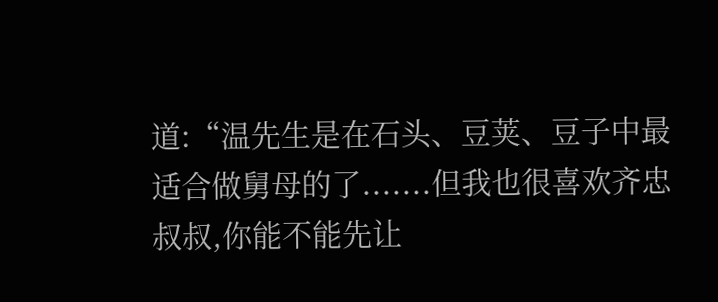道:“温先生是在石头、豆荚、豆子中最适合做舅母的了.......但我也很喜欢齐忠叔叔,你能不能先让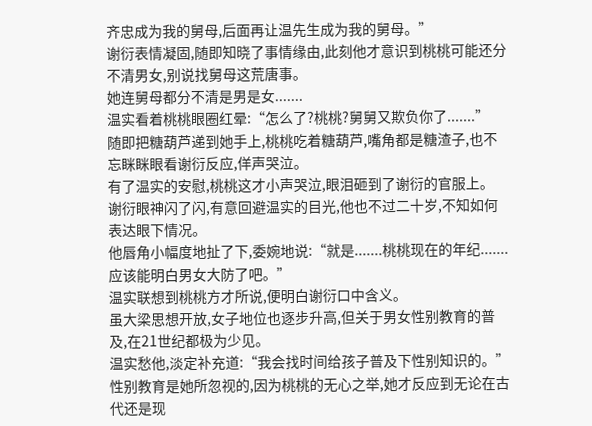齐忠成为我的舅母,后面再让温先生成为我的舅母。”
谢衍表情凝固,随即知晓了事情缘由,此刻他才意识到桃桃可能还分不清男女,别说找舅母这荒唐事。
她连舅母都分不清是男是女.......
温实看着桃桃眼圈红晕:“怎么了?桃桃?舅舅又欺负你了.......”
随即把糖葫芦递到她手上,桃桃吃着糖葫芦,嘴角都是糖渣子,也不忘眯眯眼看谢衍反应,佯声哭泣。
有了温实的安慰,桃桃这才小声哭泣,眼泪砸到了谢衍的官服上。
谢衍眼神闪了闪,有意回避温实的目光,他也不过二十岁,不知如何表达眼下情况。
他唇角小幅度地扯了下,委婉地说:“就是.......桃桃现在的年纪.......应该能明白男女大防了吧。”
温实联想到桃桃方才所说,便明白谢衍口中含义。
虽大梁思想开放,女子地位也逐步升高,但关于男女性别教育的普及,在21世纪都极为少见。
温实愁他,淡定补充道:“我会找时间给孩子普及下性别知识的。”
性别教育是她所忽视的,因为桃桃的无心之举,她才反应到无论在古代还是现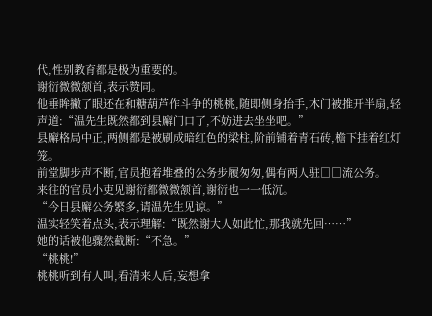代,性别教育都是极为重要的。
谢衍微微颔首,表示赞同。
他垂眸撇了眼还在和糖葫芦作斗争的桃桃,随即侧身抬手,木门被推开半扇,轻声道:“温先生既然都到县廨门口了,不妨进去坐坐吧。”
县廨格局中正,两侧都是被刷成暗红色的梁柱,阶前铺着青石砖,檐下挂着红灯笼。
前堂脚步声不断,官员抱着堆叠的公务步履匆匆,偶有两人驻□□流公务。
来往的官员小吏见谢衍都微微颔首,谢衍也一一低沉。
“今日县廨公务繁多,请温先生见谅。”
温实轻笑着点头,表示理解:“既然谢大人如此忙,那我就先回……”
她的话被他骤然截断:“不急。”
“桃桃!”
桃桃听到有人叫,看清来人后,妄想拿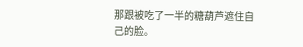那跟被吃了一半的糖葫芦遮住自己的脸。